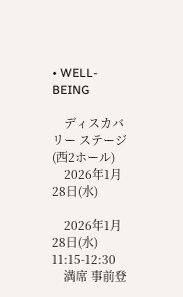• WELL-BEING

    ディスカバリー ステージ (西2ホール)
    2026年1月28日(水)

    2026年1月28日(水) 11:15-12:30
    満席 事前登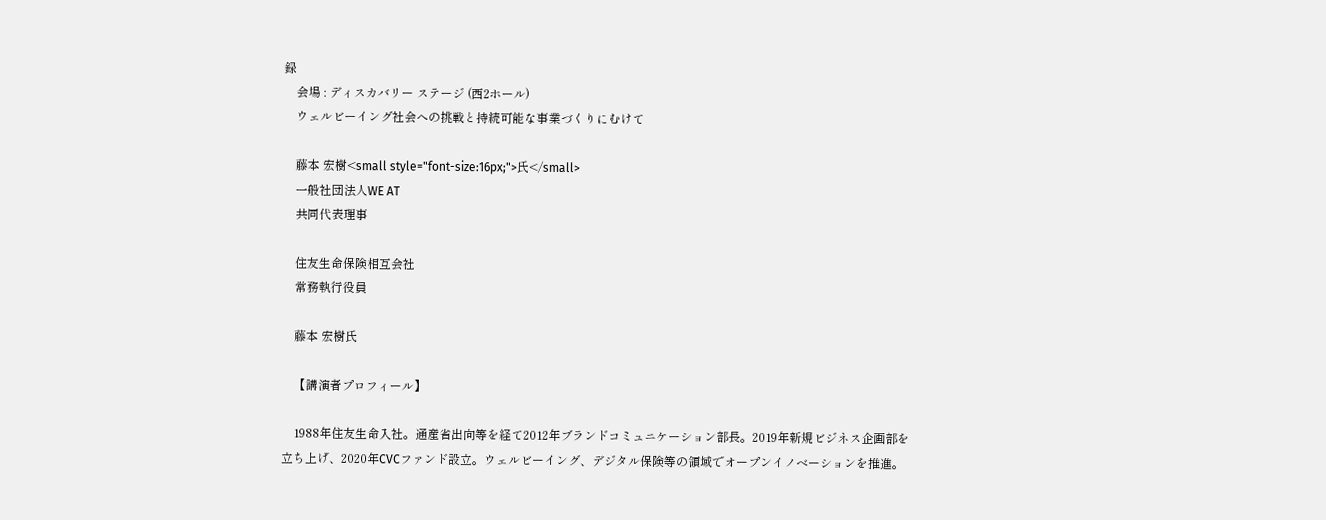録
    会場 : ディスカバリー ステージ (西2ホール)
    ウェルビーイング社会への挑戦と持続可能な事業づくりにむけて

    藤本 宏樹<small style="font-size:16px;">氏</small>
    一般社団法人WE AT
    共同代表理事

    住友生命保険相互会社
    常務執行役員

    藤本 宏樹氏

    【講演者プロフィール】

    1988年住友生命入社。通産省出向等を経て2012年ブランドコミュニケーション部長。2019年新規ビジネス企画部を立ち上げ、2020年CVCファンド設立。ウェルビーイング、デジタル保険等の領域でオープンイノベーションを推進。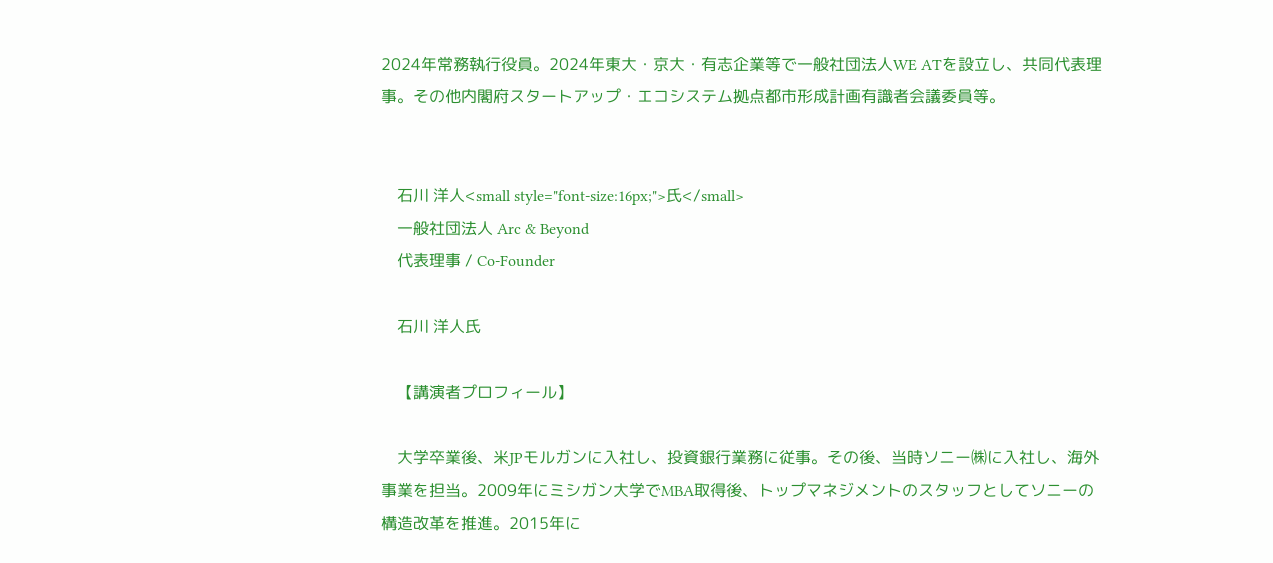2024年常務執行役員。2024年東大・京大・有志企業等で一般社団法人WE ATを設立し、共同代表理事。その他内閣府スタートアップ・エコシステム拠点都市形成計画有識者会議委員等。


    石川 洋人<small style="font-size:16px;">氏</small>
    一般社団法人 Arc & Beyond
    代表理事 / Co-Founder

    石川 洋人氏

    【講演者プロフィール】

    大学卒業後、米JPモルガンに入社し、投資銀行業務に従事。その後、当時ソニー㈱に入社し、海外事業を担当。2009年にミシガン大学でMBA取得後、トップマネジメントのスタッフとしてソニーの構造改革を推進。2015年に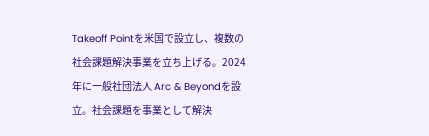Takeoff Pointを米国で設立し、複数の社会課題解決事業を立ち上げる。2024年に一般社団法人 Arc & Beyondを設立。社会課題を事業として解決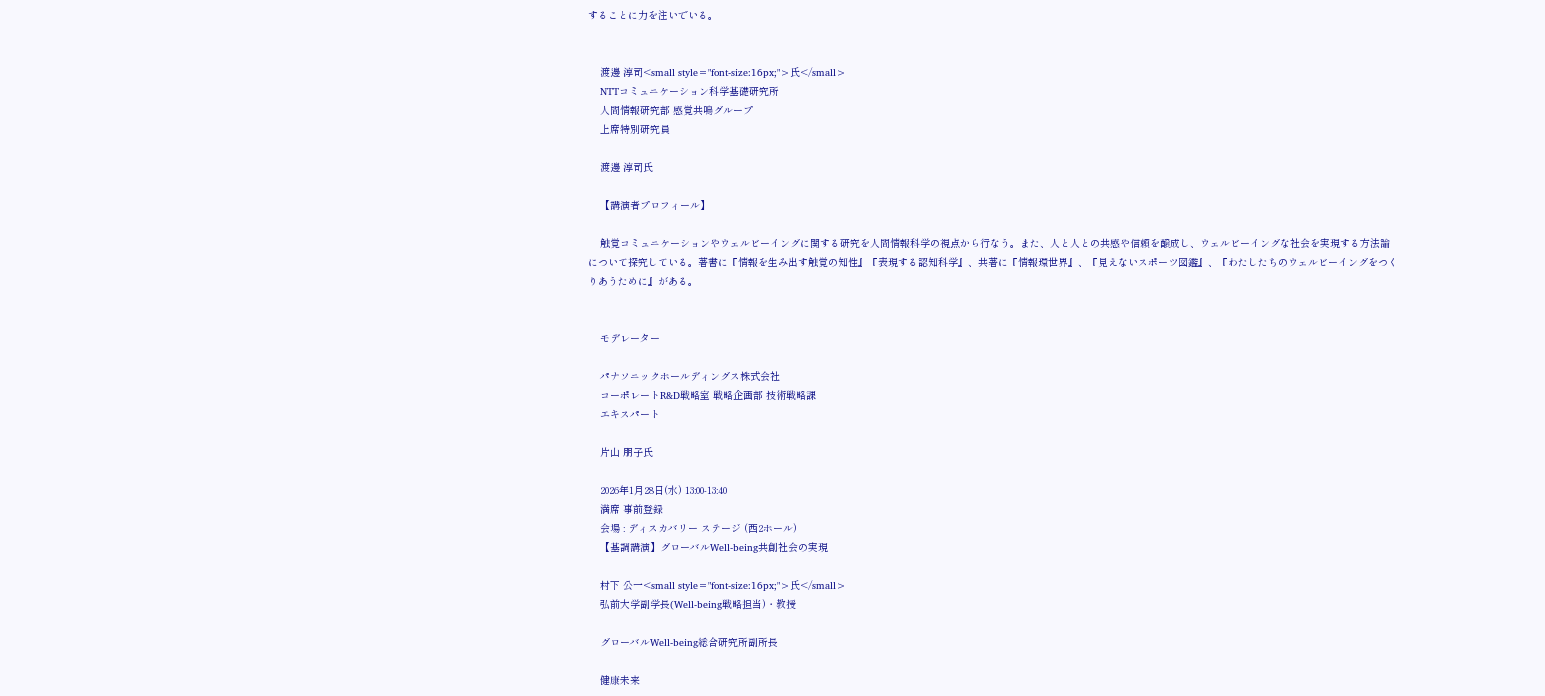することに力を注いでいる。


    渡邊 淳司<small style="font-size:16px;">氏</small>
    NTTコミュニケーション科学基礎研究所
    人間情報研究部 感覚共鳴グループ
    上席特別研究員

    渡邊 淳司氏

    【講演者プロフィール】

    触覚コミュニケーションやウェルビーイングに関する研究を人間情報科学の視点から行なう。また、人と人との共感や信頼を醸成し、ウェルビーイングな社会を実現する方法論について探究している。著書に『情報を生み出す触覚の知性』『表現する認知科学』、共著に『情報環世界』、『見えないスポーツ図鑑』、『わたしたちのウェルビーイングをつくりあうために』がある。


    モデレーター

    パナソニックホールディングス株式会社
    コーポレートR&D戦略室 戦略企画部 技術戦略課
    エキスパート

    片山 朋子氏

    2026年1月28日(水) 13:00-13:40
    満席 事前登録
    会場 : ディスカバリー ステージ (西2ホール)
    【基調講演】グローバルWell-being共創社会の実現

    村下 公一<small style="font-size:16px;">氏</small>
    弘前大学副学長(Well-being戦略担当)・教授

    グローバルWell-being総合研究所副所長

    健康未来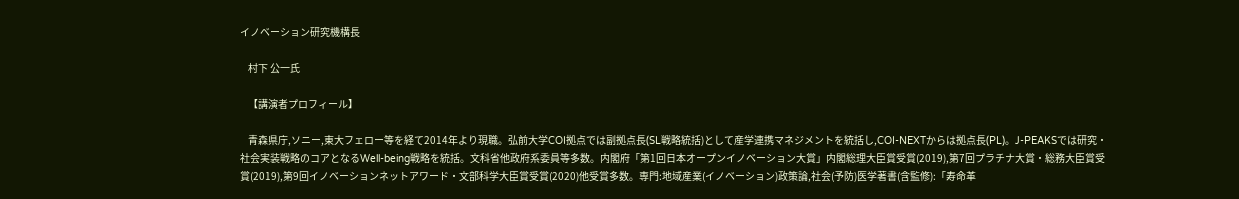イノベーション研究機構長

    村下 公一氏

    【講演者プロフィール】

    青森県庁,ソニー,東大フェロー等を経て2014年より現職。弘前大学COI拠点では副拠点長(SL戦略統括)として産学連携マネジメントを統括し,COI-NEXTからは拠点長(PL)。J-PEAKSでは研究・社会実装戦略のコアとなるWell-being戦略を統括。文科省他政府系委員等多数。内閣府「第1回日本オープンイノベーション大賞」内閣総理大臣賞受賞(2019),第7回プラチナ大賞・総務大臣賞受賞(2019),第9回イノベーションネットアワード・文部科学大臣賞受賞(2020)他受賞多数。専門:地域産業(イノベーション)政策論,社会(予防)医学著書(含監修):「寿命革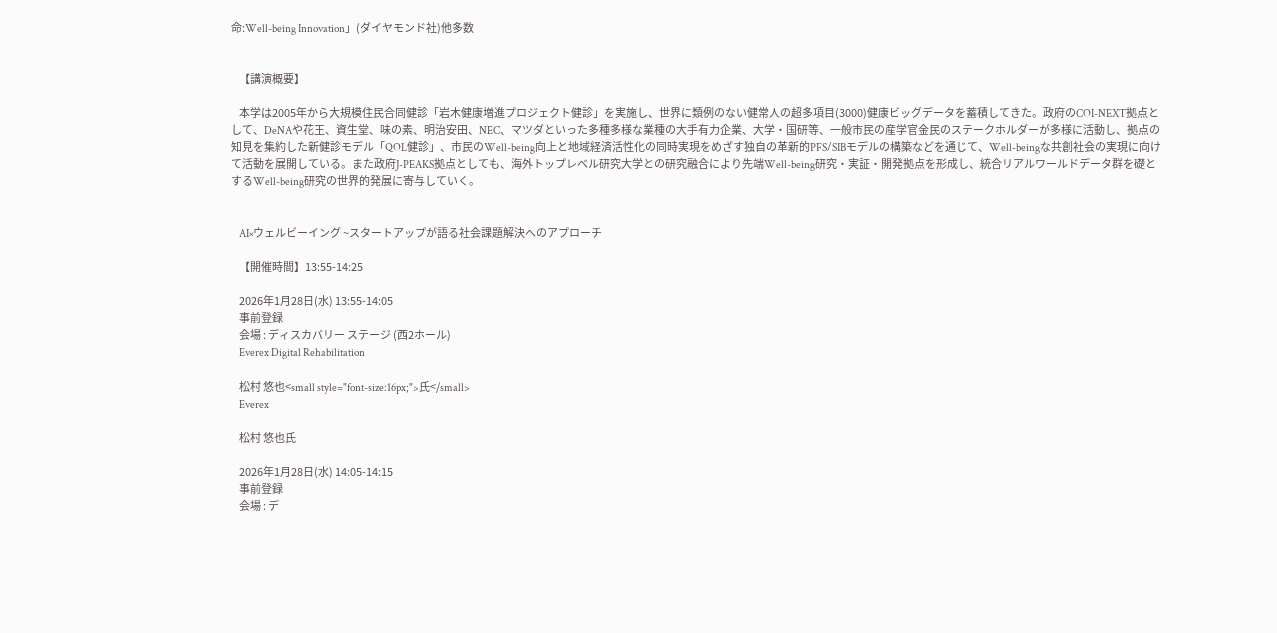命:Well-being Innovation」(ダイヤモンド社)他多数


    【講演概要】

    本学は2005年から大規模住民合同健診「岩木健康増進プロジェクト健診」を実施し、世界に類例のない健常人の超多項目(3000)健康ビッグデータを蓄積してきた。政府のCOI-NEXT拠点として、DeNAや花王、資生堂、味の素、明治安田、NEC、マツダといった多種多様な業種の大手有力企業、大学・国研等、一般市民の産学官金民のステークホルダーが多様に活動し、拠点の知見を集約した新健診モデル「QOL健診」、市民のWell-being向上と地域経済活性化の同時実現をめざす独自の革新的PFS/SIBモデルの構築などを通じて、Well-beingな共創社会の実現に向けて活動を展開している。また政府J-PEAKS拠点としても、海外トップレベル研究大学との研究融合により先端Well-being研究・実証・開発拠点を形成し、統合リアルワールドデータ群を礎とするWell-being研究の世界的発展に寄与していく。


    AI×ウェルビーイング ~スタートアップが語る社会課題解決へのアプローチ

    【開催時間】13:55-14:25

    2026年1月28日(水) 13:55-14:05
    事前登録
    会場 : ディスカバリー ステージ (西2ホール)
    Everex Digital Rehabilitation

    松村 悠也<small style="font-size:16px;">氏</small>
    Everex

    松村 悠也氏

    2026年1月28日(水) 14:05-14:15
    事前登録
    会場 : デ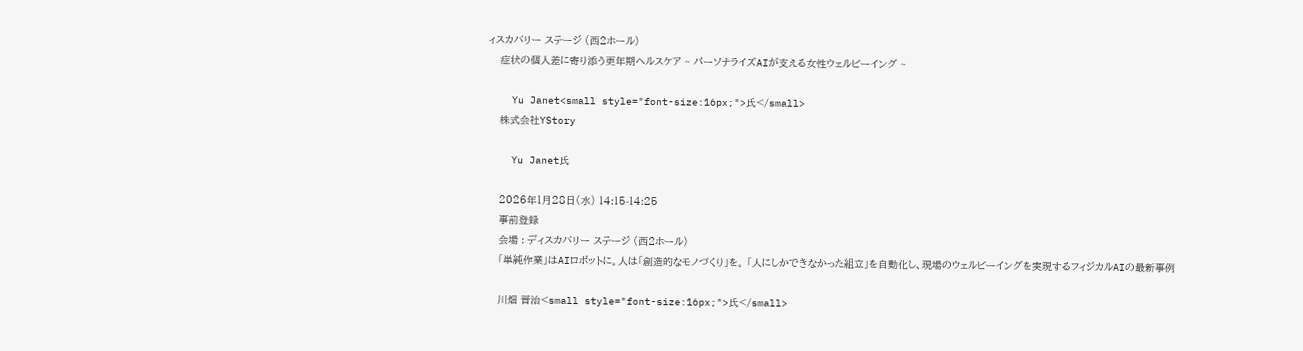ィスカバリー ステージ (西2ホール)
    症状の個人差に寄り添う更年期ヘルスケア ~ パーソナライズAIが支える女性ウェルビーイング ~

    Yu Janet<small style="font-size:16px;">氏</small>
    株式会社YStory

    Yu Janet氏

    2026年1月28日(水) 14:15-14:25
    事前登録
    会場 : ディスカバリー ステージ (西2ホール)
    「単純作業」はAIロボットに。人は「創造的なモノづくり」を。 「人にしかできなかった組立」を自動化し、現場のウェルビーイングを実現するフィジカルAIの最新事例

    川畑 晋治<small style="font-size:16px;">氏</small>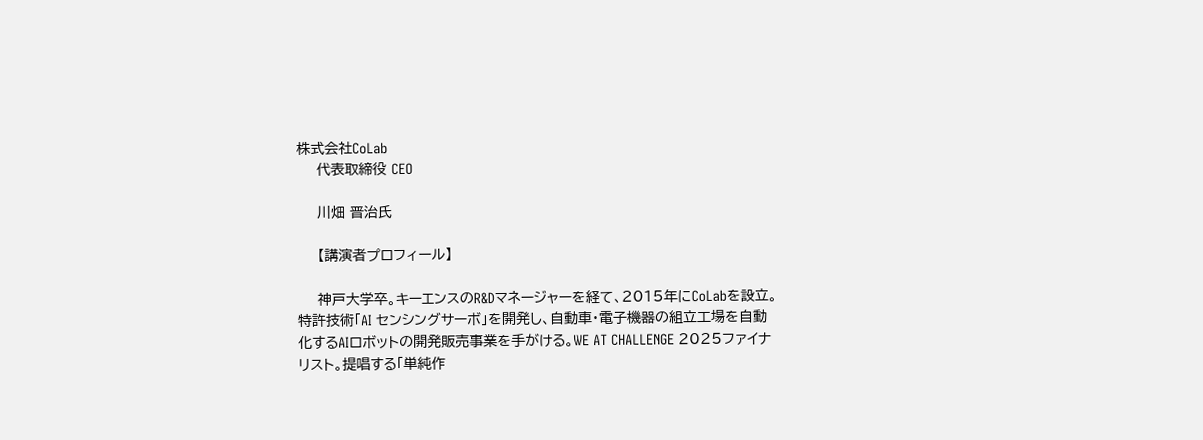株式会社CoLab
    代表取締役 CEO

    川畑 晋治氏

    【講演者プロフィール】

    神戸大学卒。キーエンスのR&Dマネージャーを経て、2015年にCoLabを設立。特許技術「AI センシングサーボ」を開発し、自動車・電子機器の組立工場を自動化するAIロボットの開発販売事業を手がける。WE AT CHALLENGE 2025ファイナリスト。提唱する「単純作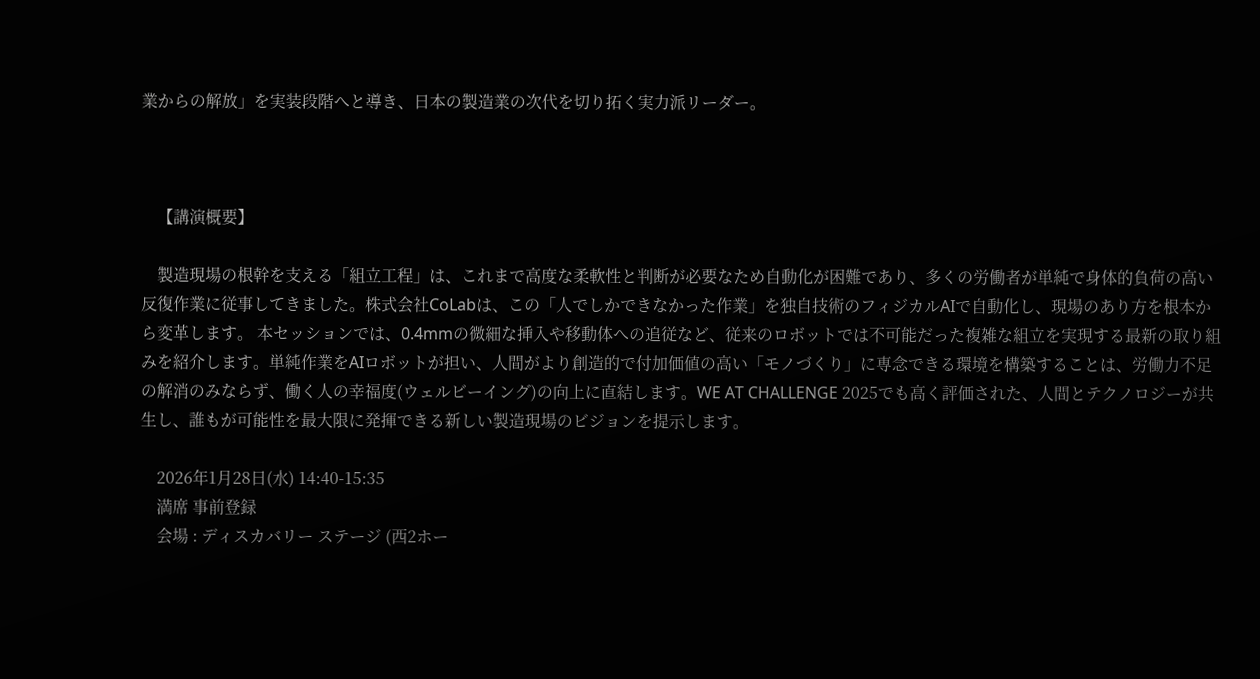業からの解放」を実装段階へと導き、日本の製造業の次代を切り拓く実力派リーダー。



    【講演概要】

    製造現場の根幹を支える「組立工程」は、これまで高度な柔軟性と判断が必要なため自動化が困難であり、多くの労働者が単純で身体的負荷の高い反復作業に従事してきました。株式会社CoLabは、この「人でしかできなかった作業」を独自技術のフィジカルAIで自動化し、現場のあり方を根本から変革します。 本セッションでは、0.4mmの微細な挿入や移動体への追従など、従来のロボットでは不可能だった複雑な組立を実現する最新の取り組みを紹介します。単純作業をAIロボットが担い、人間がより創造的で付加価値の高い「モノづくり」に専念できる環境を構築することは、労働力不足の解消のみならず、働く人の幸福度(ウェルビーイング)の向上に直結します。WE AT CHALLENGE 2025でも高く評価された、人間とテクノロジーが共生し、誰もが可能性を最大限に発揮できる新しい製造現場のビジョンを提示します。

    2026年1月28日(水) 14:40-15:35
    満席 事前登録
    会場 : ディスカバリー ステージ (西2ホー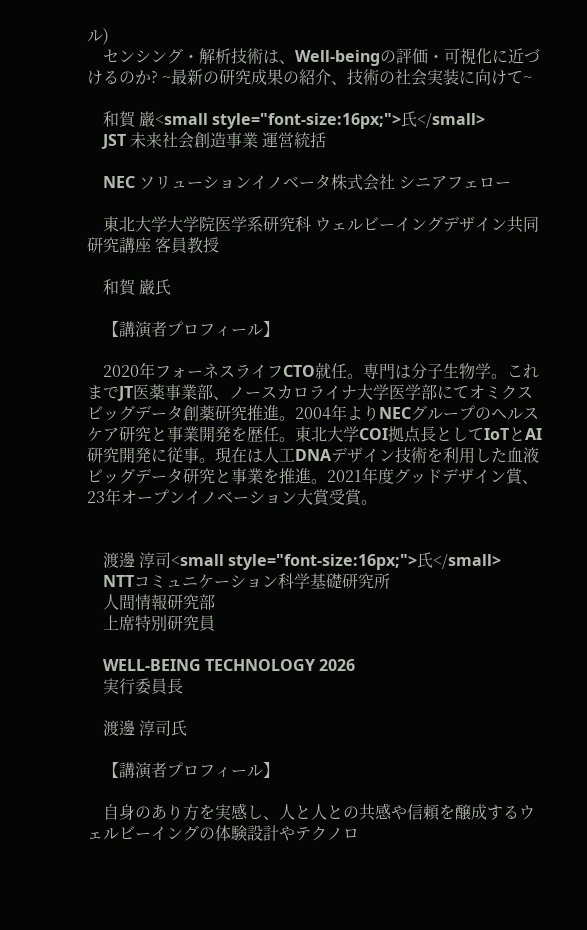ル)
    センシング・解析技術は、Well-beingの評価・可視化に近づけるのか? ~最新の研究成果の紹介、技術の社会実装に向けて~

    和賀 巌<small style="font-size:16px;">氏</small>
    JST 未来社会創造事業 運営統括

    NEC ソリューションイノベータ株式会社 シニアフェロー

    東北大学大学院医学系研究科 ウェルビーイングデザイン共同研究講座 客員教授

    和賀 巌氏

    【講演者プロフィール】

    2020年フォーネスライフCTO就任。専門は分子生物学。これまでJT医薬事業部、ノースカロライナ大学医学部にてオミクスビッグデータ創薬研究推進。2004年よりNECグループのヘルスケア研究と事業開発を歴任。東北大学COI拠点長としてIoTとAI研究開発に従事。現在は人工DNAデザイン技術を利用した血液ビッグデータ研究と事業を推進。2021年度グッドデザイン賞、23年オープンイノベーション大賞受賞。


    渡邊 淳司<small style="font-size:16px;">氏</small>
    NTTコミュニケーション科学基礎研究所
    人間情報研究部
    上席特別研究員

    WELL-BEING TECHNOLOGY 2026
    実行委員長

    渡邊 淳司氏

    【講演者プロフィール】

    自身のあり方を実感し、人と人との共感や信頼を醸成するウェルビーイングの体験設計やテクノロ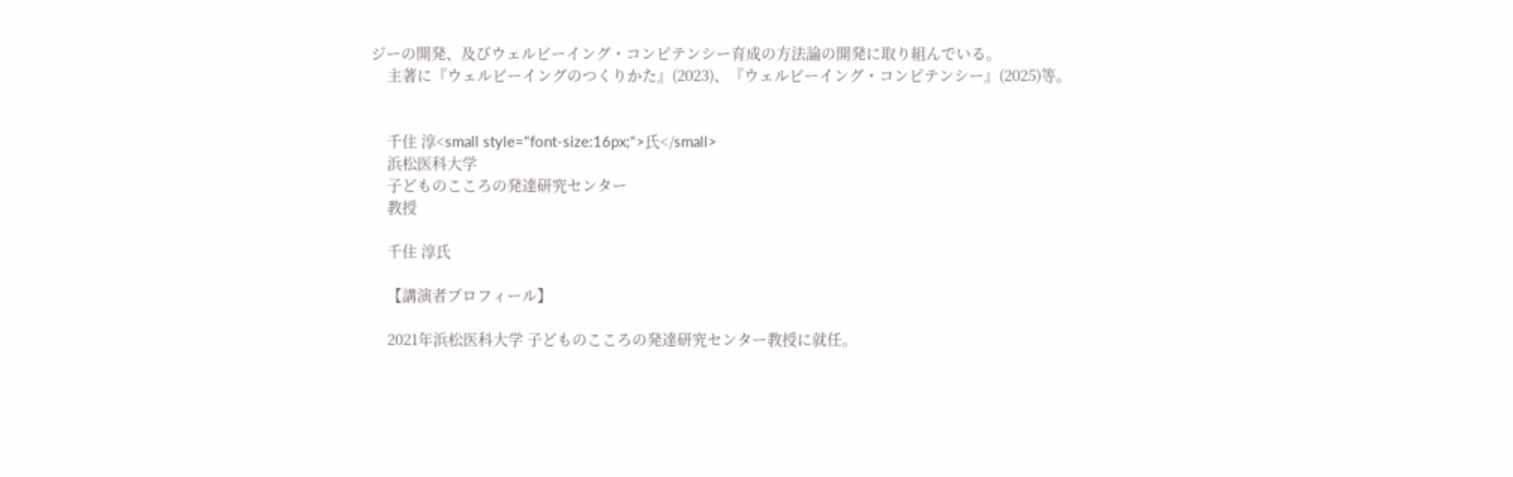ジーの開発、及びウェルビーイング・コンピテンシー育成の方法論の開発に取り組んでいる。
    主著に『ウェルビーイングのつくりかた』(2023)、『ウェルビーイング・コンピテンシー』(2025)等。


    千住 淳<small style="font-size:16px;">氏</small>
    浜松医科大学
    子どものこころの発達研究センター
    教授

    千住 淳氏

    【講演者プロフィール】

    2021年浜松医科大学 子どものこころの発達研究センター教授に就任。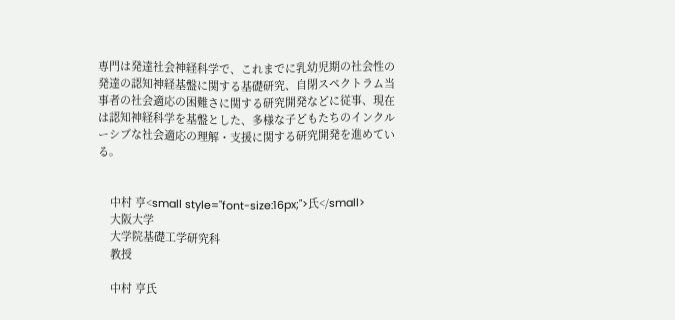専門は発達社会神経科学で、これまでに乳幼児期の社会性の発達の認知神経基盤に関する基礎研究、自閉スペクトラム当事者の社会適応の困難さに関する研究開発などに従事、現在は認知神経科学を基盤とした、多様な子どもたちのインクルーシブな社会適応の理解・支援に関する研究開発を進めている。


    中村 亨<small style="font-size:16px;">氏</small>
    大阪大学
    大学院基礎工学研究科
    教授

    中村 亨氏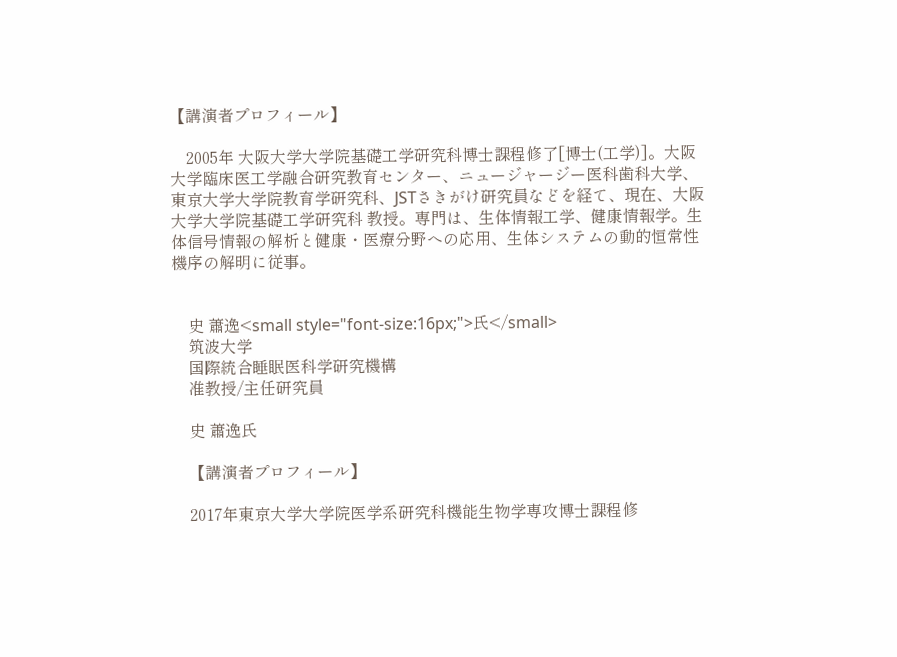【講演者プロフィール】

    2005年 大阪大学大学院基礎工学研究科博士課程修了[博士(工学)]。大阪大学臨床医工学融合研究教育センター、ニュージャージー医科歯科大学、東京大学大学院教育学研究科、JSTさきがけ研究員などを経て、現在、大阪大学大学院基礎工学研究科 教授。専門は、生体情報工学、健康情報学。生体信号情報の解析と健康・医療分野への応用、生体システムの動的恒常性機序の解明に従事。


    史 蕭逸<small style="font-size:16px;">氏</small>
    筑波大学
    国際統合睡眠医科学研究機構
    准教授/主任研究員

    史 蕭逸氏

    【講演者プロフィール】

    2017年東京大学大学院医学系研究科機能生物学専攻博士課程修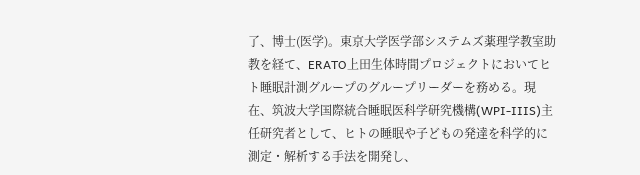了、博士(医学)。東京大学医学部システムズ薬理学教室助教を経て、ERATO上田生体時間プロジェクトにおいてヒト睡眠計測グループのグループリーダーを務める。現在、筑波大学国際統合睡眠医科学研究機構(WPI-IIIS)主任研究者として、ヒトの睡眠や子どもの発達を科学的に測定・解析する手法を開発し、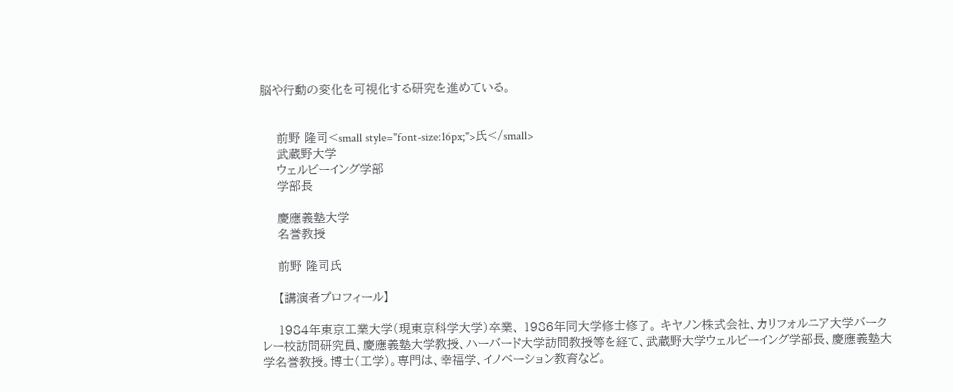脳や行動の変化を可視化する研究を進めている。


    前野 隆司<small style="font-size:16px;">氏</small>
    武蔵野大学
    ウェルビーイング学部
    学部長

    慶應義塾大学
    名誉教授

    前野 隆司氏

    【講演者プロフィール】

    1984年東京工業大学(現東京科学大学)卒業、 1986年同大学修士修了。 キヤノン株式会社、カリフォルニア大学バークレー校訪問研究員、慶應義塾大学教授、ハーバード大学訪問教授等を経て、武蔵野大学ウェルビーイング学部長、慶應義塾大学名誉教授。博士(工学)。専門は、幸福学、イノベーション教育など。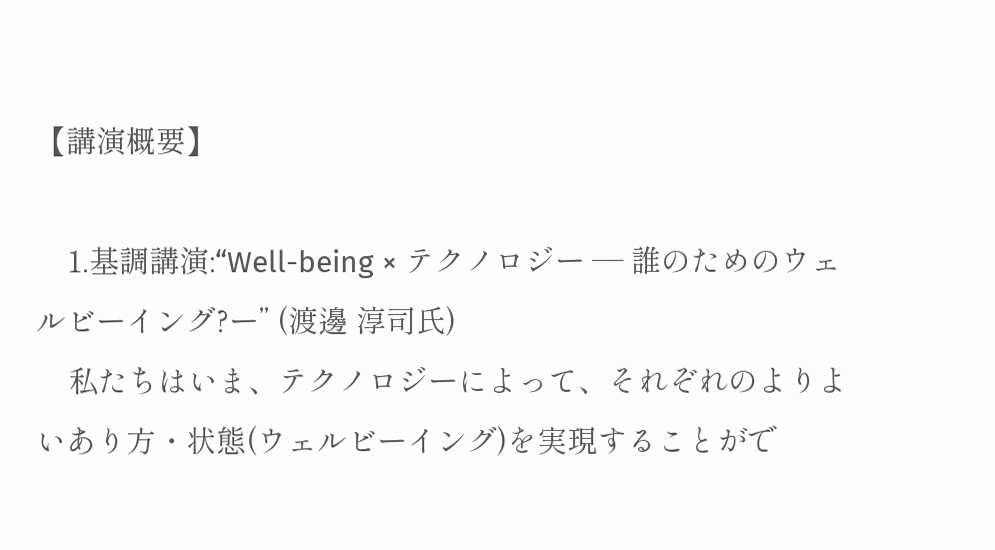【講演概要】

    1.基調講演:“Well-being × テクノロジー ― 誰のためのウェルビーイング?ー” (渡邊 淳司氏)
    私たちはいま、テクノロジーによって、それぞれのよりよいあり方・状態(ウェルビーイング)を実現することがで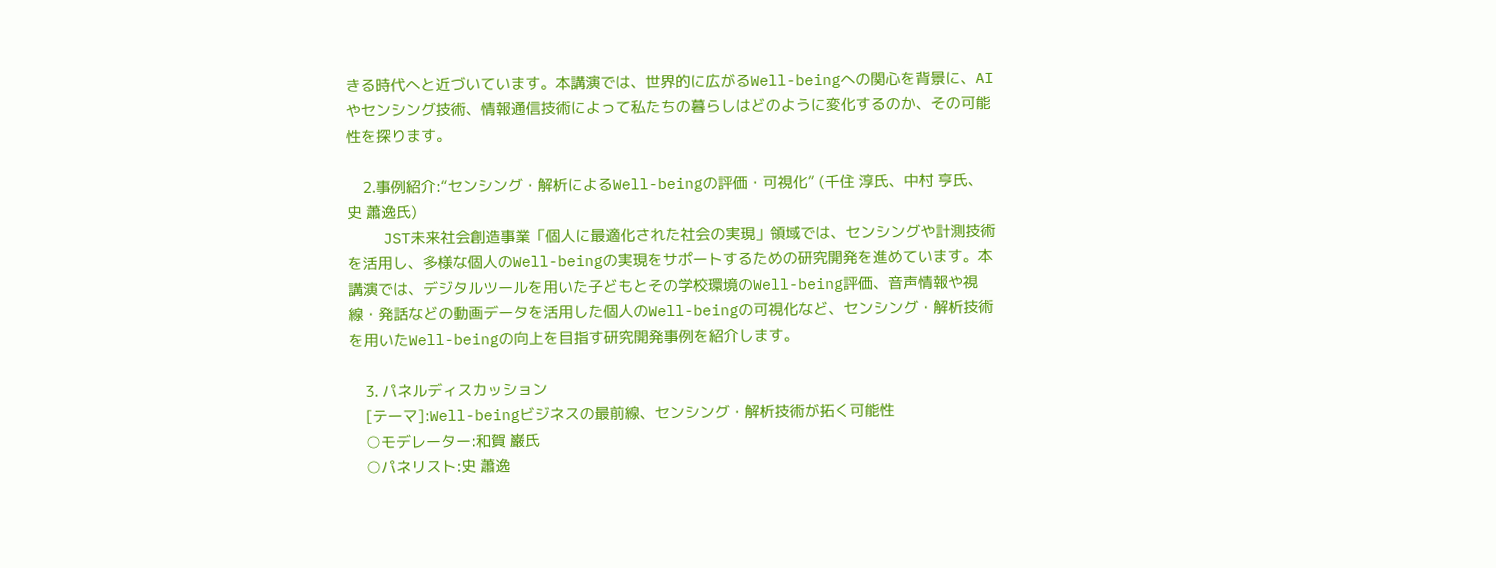きる時代へと近づいています。本講演では、世界的に広がるWell-beingへの関心を背景に、AIやセンシング技術、情報通信技術によって私たちの暮らしはどのように変化するのか、その可能性を探ります。

    2.事例紹介:“センシング・解析によるWell-beingの評価・可視化” (千住 淳氏、中村 亨氏、史 蕭逸氏)
    JST未来社会創造事業「個人に最適化された社会の実現」領域では、センシングや計測技術を活用し、多様な個人のWell-beingの実現をサポートするための研究開発を進めています。本講演では、デジタルツールを用いた子どもとその学校環境のWell-being評価、音声情報や視線・発話などの動画データを活用した個人のWell-beingの可視化など、センシング・解析技術を用いたWell-beingの向上を目指す研究開発事例を紹介します。

    3. パネルディスカッション
    [テーマ]:Well-beingビジネスの最前線、センシング・解析技術が拓く可能性
    ○モデレーター:和賀 巌氏
    ○パネリスト:史 蕭逸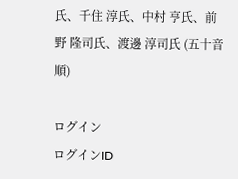氏、千住 淳氏、中村 亨氏、前野 隆司氏、渡邊 淳司氏 (五十音順)

ログイン
ログインID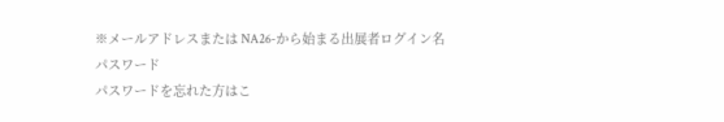※メールアドレスまたは NA26-から始まる出展者ログイン名
パスワード
パスワードを忘れた方はこ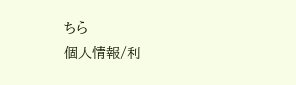ちら
個人情報/利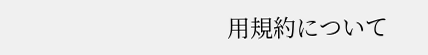用規約について